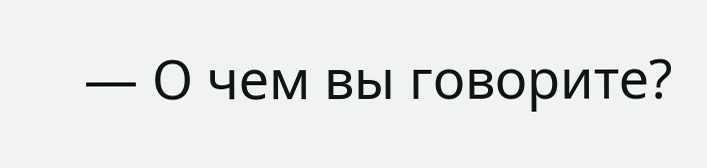— О чем вы говорите?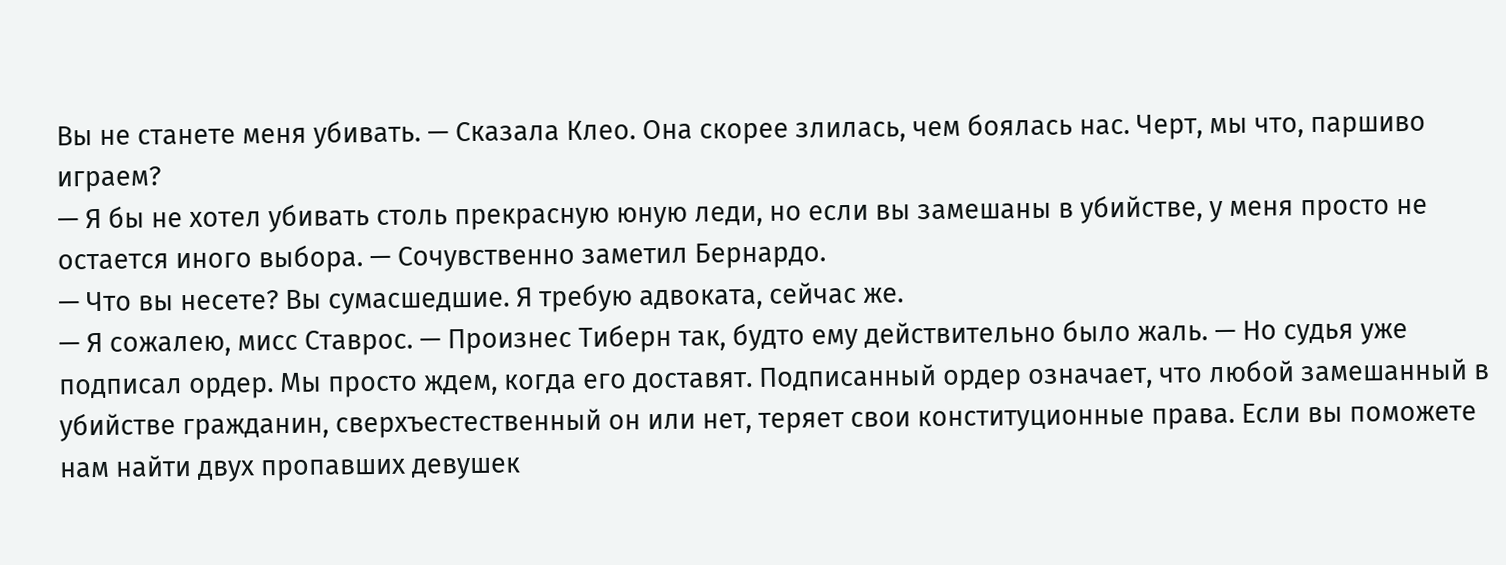Вы не станете меня убивать. — Сказала Клео. Она скорее злилась, чем боялась нас. Черт, мы что, паршиво играем?
— Я бы не хотел убивать столь прекрасную юную леди, но если вы замешаны в убийстве, у меня просто не остается иного выбора. — Сочувственно заметил Бернардо.
— Что вы несете? Вы сумасшедшие. Я требую адвоката, сейчас же.
— Я сожалею, мисс Ставрос. — Произнес Тиберн так, будто ему действительно было жаль. — Но судья уже подписал ордер. Мы просто ждем, когда его доставят. Подписанный ордер означает, что любой замешанный в убийстве гражданин, сверхъестественный он или нет, теряет свои конституционные права. Если вы поможете нам найти двух пропавших девушек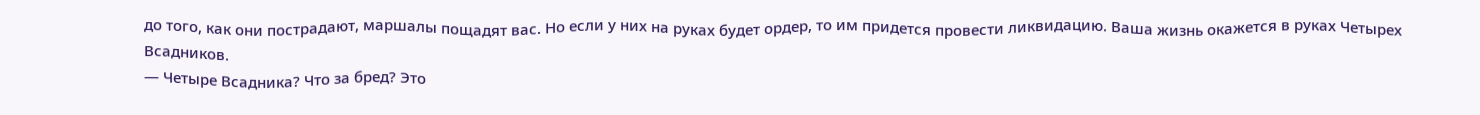до того, как они пострадают, маршалы пощадят вас. Но если у них на руках будет ордер, то им придется провести ликвидацию. Ваша жизнь окажется в руках Четырех Всадников.
— Четыре Всадника? Что за бред? Это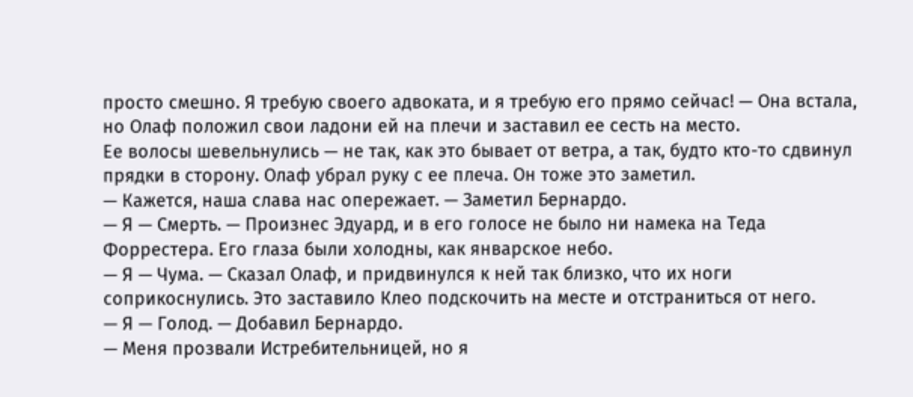просто смешно. Я требую своего адвоката, и я требую его прямо сейчас! — Она встала, но Олаф положил свои ладони ей на плечи и заставил ее сесть на место.
Ее волосы шевельнулись — не так, как это бывает от ветра, а так, будто кто-то сдвинул прядки в сторону. Олаф убрал руку с ее плеча. Он тоже это заметил.
— Кажется, наша слава нас опережает. — Заметил Бернардо.
— Я — Смерть. — Произнес Эдуард, и в его голосе не было ни намека на Теда Форрестера. Его глаза были холодны, как январское небо.
— Я — Чума. — Сказал Олаф, и придвинулся к ней так близко, что их ноги соприкоснулись. Это заставило Клео подскочить на месте и отстраниться от него.
— Я — Голод. — Добавил Бернардо.
— Меня прозвали Истребительницей, но я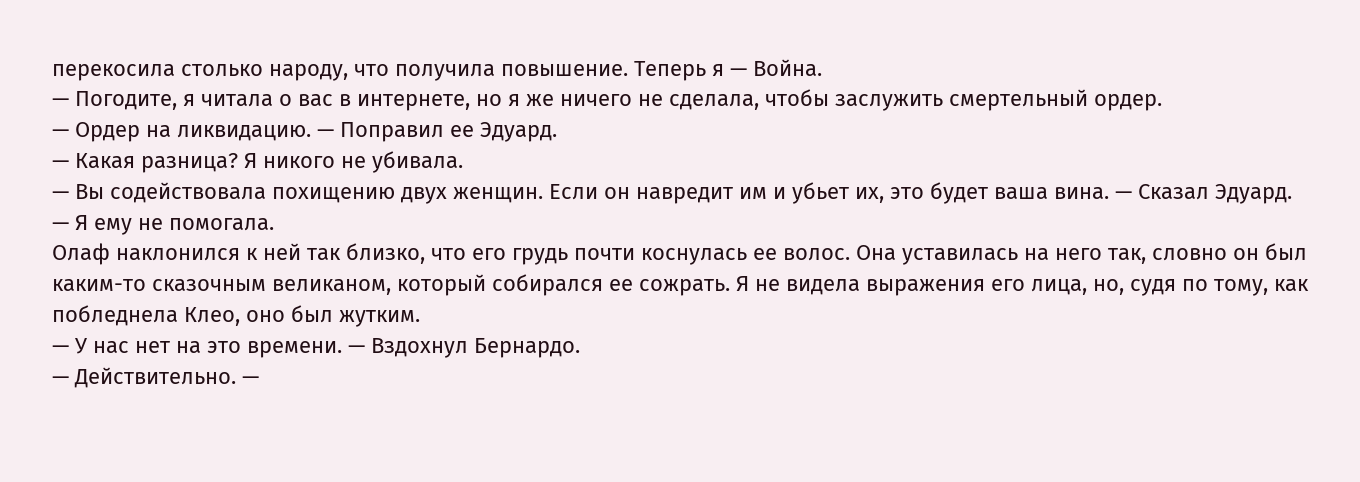перекосила столько народу, что получила повышение. Теперь я — Война.
— Погодите, я читала о вас в интернете, но я же ничего не сделала, чтобы заслужить смертельный ордер.
— Ордер на ликвидацию. — Поправил ее Эдуард.
— Какая разница? Я никого не убивала.
— Вы содействовала похищению двух женщин. Если он навредит им и убьет их, это будет ваша вина. — Сказал Эдуард.
— Я ему не помогала.
Олаф наклонился к ней так близко, что его грудь почти коснулась ее волос. Она уставилась на него так, словно он был каким-то сказочным великаном, который собирался ее сожрать. Я не видела выражения его лица, но, судя по тому, как побледнела Клео, оно был жутким.
— У нас нет на это времени. — Вздохнул Бернардо.
— Действительно. —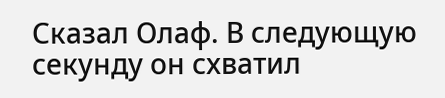Сказал Олаф. В следующую секунду он схватил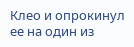Клео и опрокинул ее на один из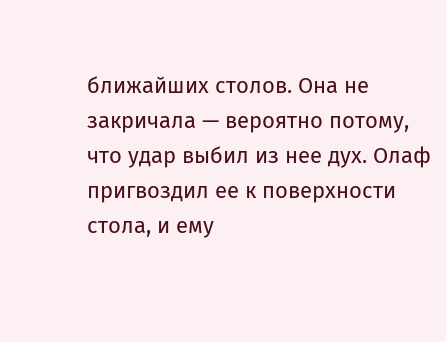ближайших столов. Она не закричала — вероятно потому, что удар выбил из нее дух. Олаф пригвоздил ее к поверхности стола, и ему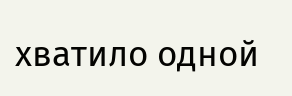хватило одной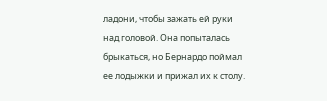ладони, чтобы зажать ей руки над головой. Она попыталась брыкаться, но Бернардо поймал ее лодыжки и прижал их к столу.